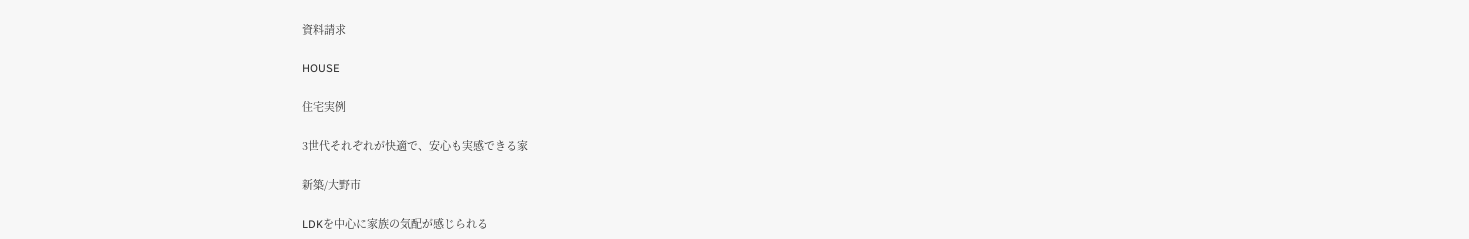資料請求

HOUSE

住宅実例

3世代それぞれが快適で、安心も実感できる家

新築/大野市

LDKを中心に家族の気配が感じられる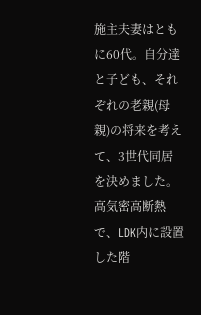施主夫妻はともに60代。自分達と子ども、それぞれの老親(母親)の将来を考えて、3世代同居を決めました。高気密高断熱で、LDK内に設置した階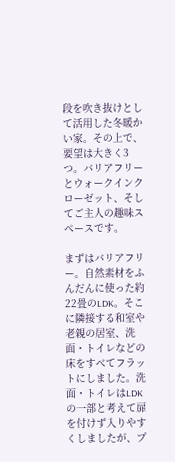段を吹き抜けとして活用した冬暖かい家。その上で、要望は大きく3つ。バリアフリーとウォークインクローゼット、そしてご主人の趣味スペースです。

まずはバリアフリー。自然素材をふんだんに使った約22畳のLDK。そこに隣接する和室や老親の居室、洗面・トイレなどの床をすべてフラットにしました。洗面・トイレはLDKの一部と考えて扉を付けず入りやすくしましたが、プ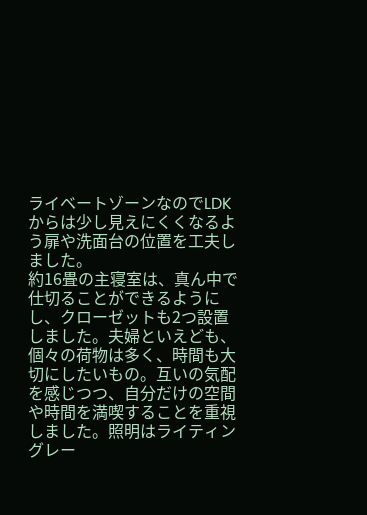ライベートゾーンなのでLDKからは少し見えにくくなるよう扉や洗面台の位置を工夫しました。
約16畳の主寝室は、真ん中で仕切ることができるようにし、クローゼットも2つ設置しました。夫婦といえども、個々の荷物は多く、時間も大切にしたいもの。互いの気配を感じつつ、自分だけの空間や時間を満喫することを重視しました。照明はライティングレー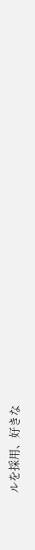ルを採用、好きな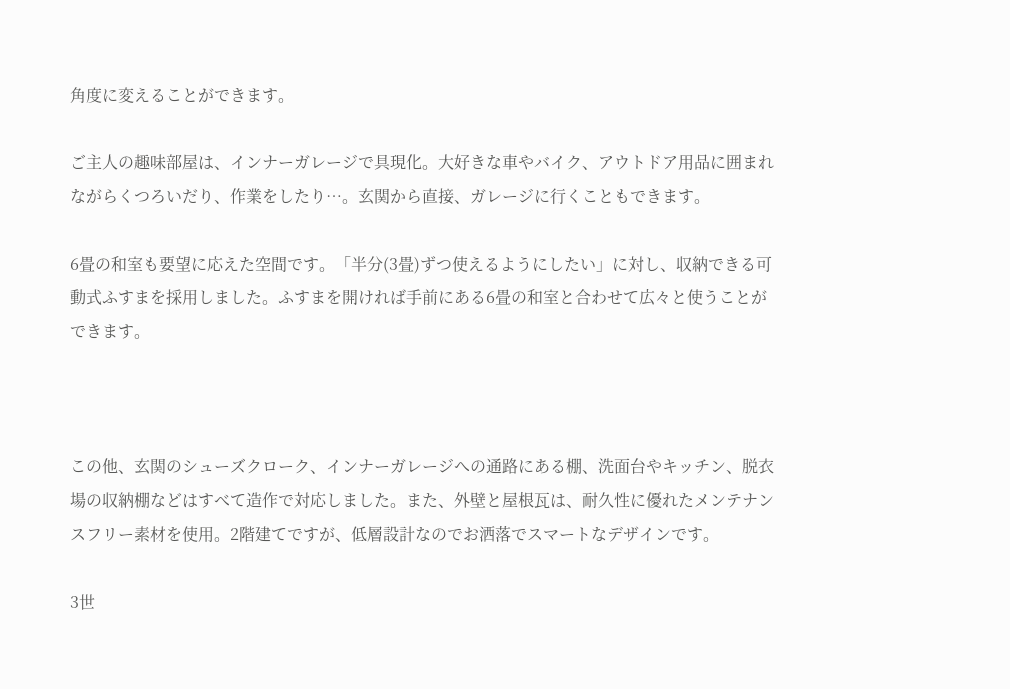角度に変えることができます。

ご主人の趣味部屋は、インナーガレージで具現化。大好きな車やバイク、アウトドア用品に囲まれながらくつろいだり、作業をしたり…。玄関から直接、ガレージに行くこともできます。

6畳の和室も要望に応えた空間です。「半分(3畳)ずつ使えるようにしたい」に対し、収納できる可動式ふすまを採用しました。ふすまを開ければ手前にある6畳の和室と合わせて広々と使うことができます。



この他、玄関のシューズクローク、インナーガレージへの通路にある棚、洗面台やキッチン、脱衣場の収納棚などはすべて造作で対応しました。また、外壁と屋根瓦は、耐久性に優れたメンテナンスフリー素材を使用。2階建てですが、低層設計なのでお洒落でスマートなデザインです。

3世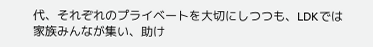代、それぞれのプライベートを大切にしつつも、LDKでは家族みんなが集い、助け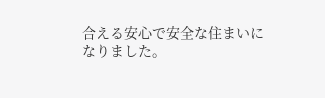合える安心で安全な住まいになりました。